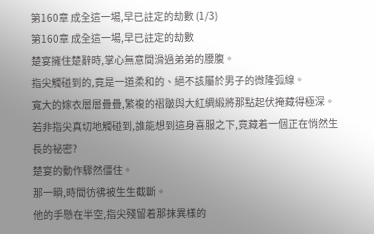第160章 成全這一場,早已註定的劫數 (1/3)
第160章 成全這一場,早已註定的劫數
楚宴擁住楚辭時,掌心無意間滑過弟弟的腰腹。
指尖觸碰到的,竟是一道柔和的、絕不該屬於男子的微隆弧線。
寬大的嫁衣層層疊疊,繁複的褶皺與大紅綢緞將那點起伏掩藏得極深。
若非指尖真切地觸碰到,誰能想到這身喜服之下,竟藏着一個正在悄然生長的祕密?
楚宴的動作驟然僵住。
那一瞬,時間彷彿被生生截斷。
他的手懸在半空,指尖殘留着那抹異樣的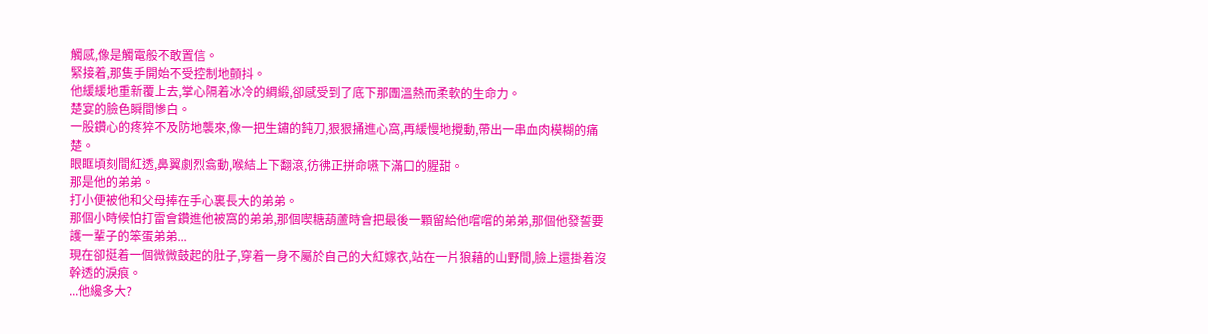觸感,像是觸電般不敢置信。
緊接着,那隻手開始不受控制地顫抖。
他緩緩地重新覆上去,掌心隔着冰冷的綢緞,卻感受到了底下那團溫熱而柔軟的生命力。
楚宴的臉色瞬間慘白。
一股鑽心的疼猝不及防地襲來,像一把生鏽的鈍刀,狠狠捅進心窩,再緩慢地攪動,帶出一串血肉模糊的痛楚。
眼眶頃刻間紅透,鼻翼劇烈翕動,喉結上下翻滾,彷彿正拼命嚥下滿口的腥甜。
那是他的弟弟。
打小便被他和父母捧在手心裏長大的弟弟。
那個小時候怕打雷會鑽進他被窩的弟弟,那個喫糖葫蘆時會把最後一顆留給他嚐嚐的弟弟,那個他發誓要護一輩子的笨蛋弟弟...
現在卻挺着一個微微鼓起的肚子,穿着一身不屬於自己的大紅嫁衣,站在一片狼藉的山野間,臉上還掛着沒幹透的淚痕。
...他纔多大?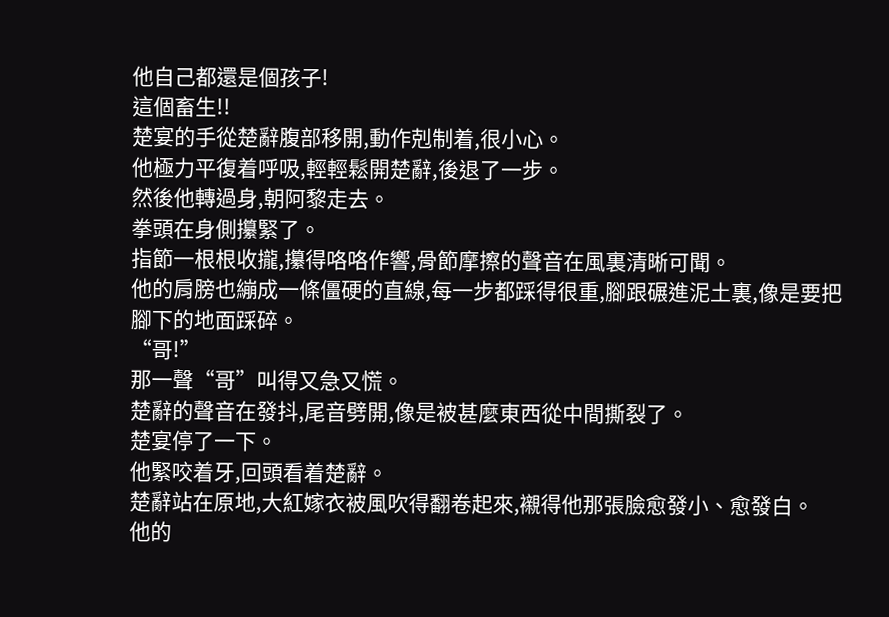他自己都還是個孩子!
這個畜生!!
楚宴的手從楚辭腹部移開,動作剋制着,很小心。
他極力平復着呼吸,輕輕鬆開楚辭,後退了一步。
然後他轉過身,朝阿黎走去。
拳頭在身側攥緊了。
指節一根根收攏,攥得咯咯作響,骨節摩擦的聲音在風裏清晰可聞。
他的肩膀也繃成一條僵硬的直線,每一步都踩得很重,腳跟碾進泥土裏,像是要把腳下的地面踩碎。
“哥!”
那一聲“哥”叫得又急又慌。
楚辭的聲音在發抖,尾音劈開,像是被甚麼東西從中間撕裂了。
楚宴停了一下。
他緊咬着牙,回頭看着楚辭。
楚辭站在原地,大紅嫁衣被風吹得翻卷起來,襯得他那張臉愈發小、愈發白。
他的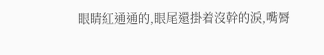眼睛紅通通的,眼尾還掛着沒幹的淚,嘴脣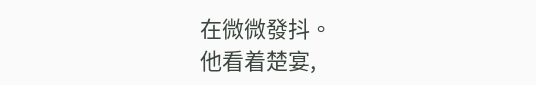在微微發抖。
他看着楚宴,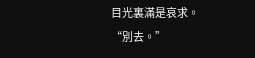目光裏滿是哀求。
“別去。”